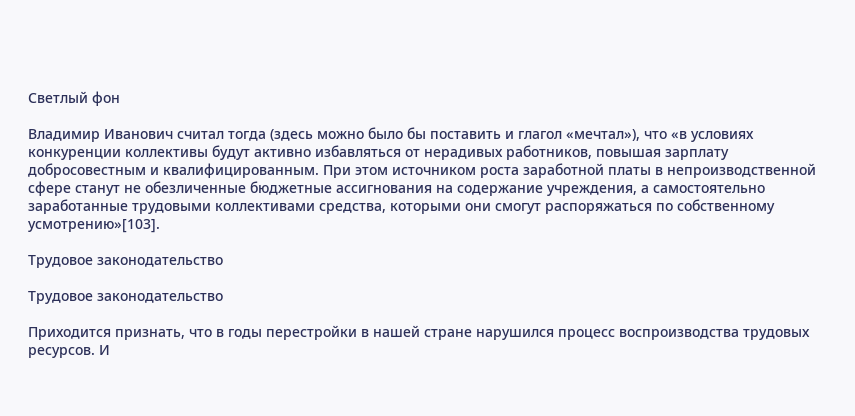Светлый фон

Владимир Иванович считал тогда (здесь можно было бы поставить и глагол «мечтал»), что «в условиях конкуренции коллективы будут активно избавляться от нерадивых работников, повышая зарплату добросовестным и квалифицированным. При этом источником роста заработной платы в непроизводственной сфере станут не обезличенные бюджетные ассигнования на содержание учреждения, а самостоятельно заработанные трудовыми коллективами средства, которыми они смогут распоряжаться по собственному усмотрению»[103].

Трудовое законодательство

Трудовое законодательство

Приходится признать, что в годы перестройки в нашей стране нарушился процесс воспроизводства трудовых ресурсов. И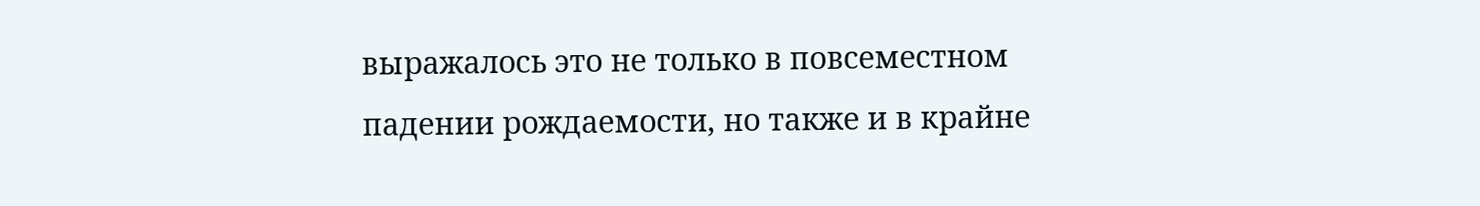выражалось это не только в повсеместном падении рождаемости, но также и в крайне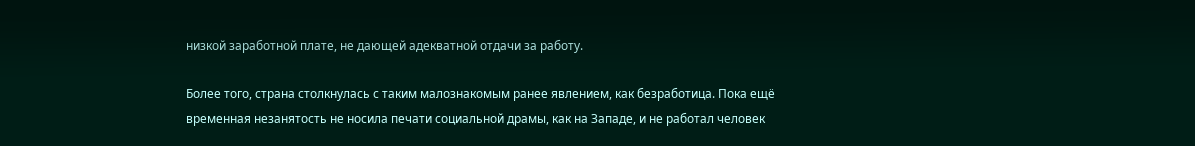низкой заработной плате, не дающей адекватной отдачи за работу.

Более того, страна столкнулась с таким малознакомым ранее явлением, как безработица. Пока ещё временная незанятость не носила печати социальной драмы, как на Западе, и не работал человек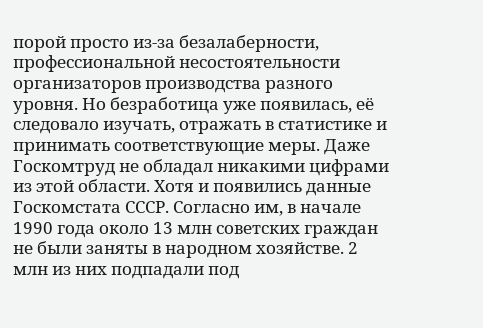порой просто из-за безалаберности, профессиональной несостоятельности организаторов производства разного уровня. Но безработица уже появилась, её следовало изучать, отражать в статистике и принимать соответствующие меры. Даже Госкомтруд не обладал никакими цифрами из этой области. Хотя и появились данные Госкомстата СССР. Согласно им, в начале 1990 года около 13 млн советских граждан не были заняты в народном хозяйстве. 2 млн из них подпадали под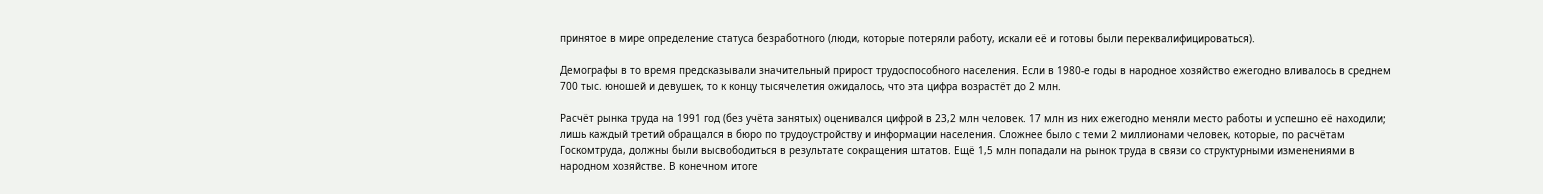принятое в мире определение статуса безработного (люди, которые потеряли работу, искали её и готовы были переквалифицироваться).

Демографы в то время предсказывали значительный прирост трудоспособного населения. Если в 1980-е годы в народное хозяйство ежегодно вливалось в среднем 700 тыс. юношей и девушек, то к концу тысячелетия ожидалось, что эта цифра возрастёт до 2 млн.

Расчёт рынка труда на 1991 год (без учёта занятых) оценивался цифрой в 23,2 млн человек. 17 млн из них ежегодно меняли место работы и успешно её находили; лишь каждый третий обращался в бюро по трудоустройству и информации населения. Сложнее было с теми 2 миллионами человек, которые, по расчётам Госкомтруда, должны были высвободиться в результате сокращения штатов. Ещё 1,5 млн попадали на рынок труда в связи со структурными изменениями в народном хозяйстве. В конечном итоге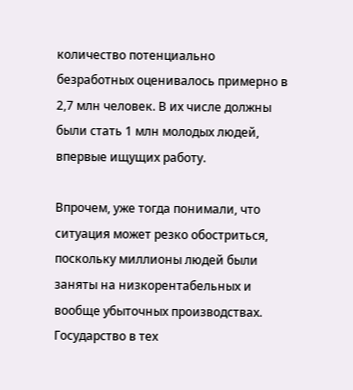количество потенциально безработных оценивалось примерно в 2,7 млн человек. В их числе должны были стать 1 млн молодых людей, впервые ищущих работу.

Впрочем, уже тогда понимали, что ситуация может резко обостриться, поскольку миллионы людей были заняты на низкорентабельных и вообще убыточных производствах. Государство в тех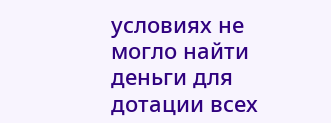условиях не могло найти деньги для дотации всех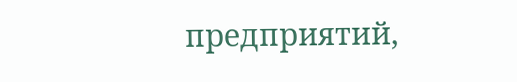предприятий,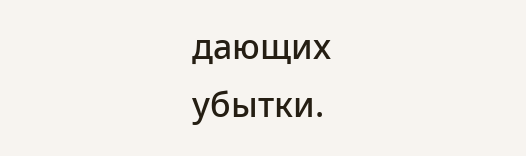дающих убытки.